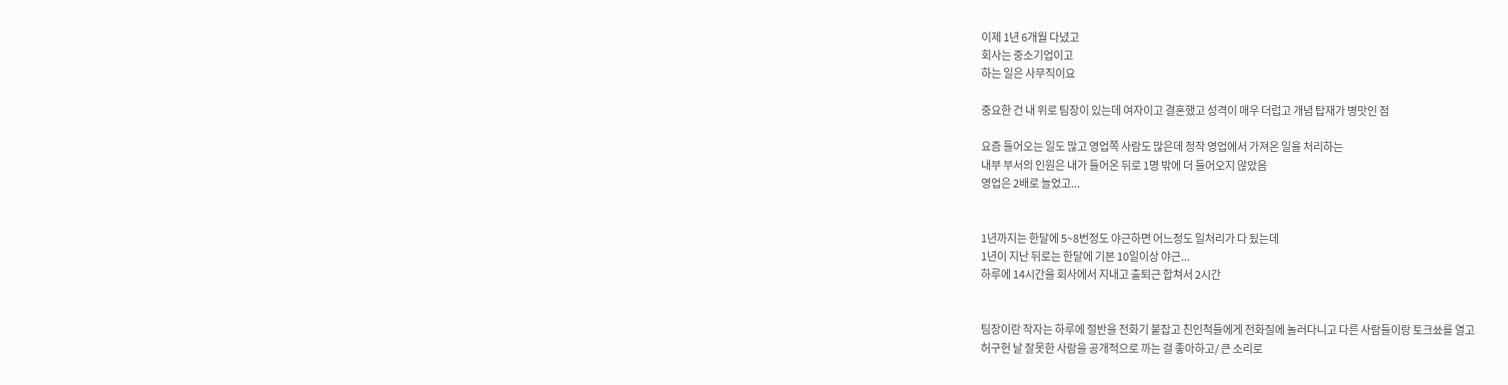이제 1년 6개월 다녔고
회사는 중소기업이고
하는 일은 사무직이요

중요한 건 내 위로 팀장이 있는데 여자이고 결혼했고 성격이 매우 더럽고 개념 탑재가 병맛인 점

요즘 들어오는 일도 많고 영업쪽 사람도 많은데 정작 영업에서 가져온 일을 처리하는
내부 부서의 인원은 내가 들어온 뒤로 1명 밖에 더 들어오지 않았음
영업은 2배로 늘었고...


1년까지는 한달에 5~8번정도 야근하면 어느정도 일처리가 다 됬는데
1년이 지난 뒤로는 한달에 기본 10일이상 야근...
하루에 14시간을 회사에서 지내고 출퇴근 합쳐서 2시간


팀장이란 작자는 하루에 절반을 전화기 붙잡고 친인척들에게 전화질에 놀러다니고 다른 사람들이랑 토크쑈를 열고
허구헌 날 잘못한 사람을 공개적으로 까는 걸 좋아하고/ 큰 소리로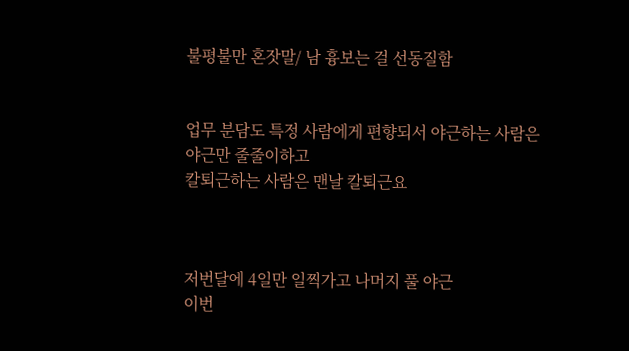불평불만 혼잣말/ 남 흉보는 걸 선동질함


업무 분담도 특정 사람에게 편향되서 야근하는 사람은 야근만 줄줄이하고
칼퇴근하는 사람은 맨날 칼퇴근요



저번달에 4일만 일찍가고 나머지 풀 야근
이번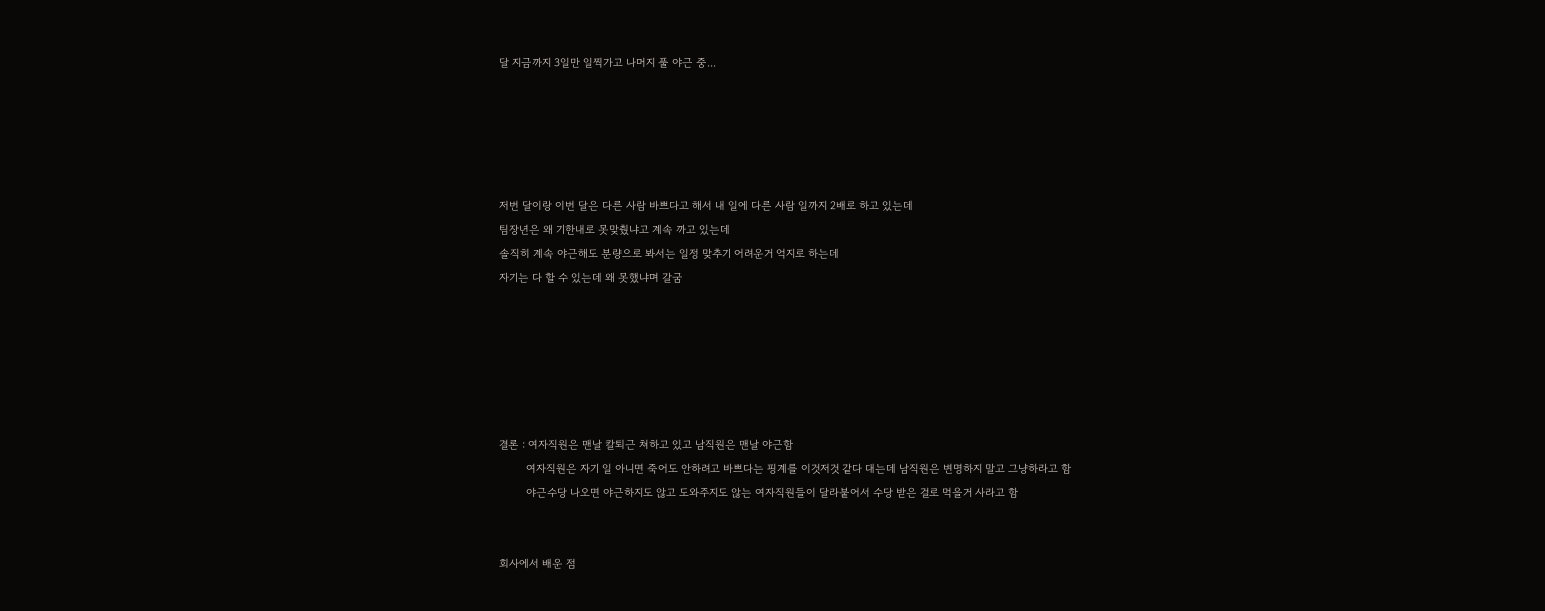달 지금까지 3일만 일찍가고 나머지 풀 야근 중...





저번 달이랑 이번 달은 다른 사람 바쁘다고 해서 내 일에 다른 사람 일까지 2배로 하고 있는데
팀장년은 왜 기한내로 못맞췄냐고 계속 까고 있는데
솔직히 계속 야근해도 분량으로 봐서는 일정 맞추기 어려운거 억지로 하는데
자기는 다 할 수 있는데 왜 못했냐며 갈굼






결론 : 여자직원은 맨날 칼퇴근 쳐하고 있고 남직원은 맨날 야근함
         여자직원은 자기 일 아니면 죽어도 안하려고 바쁘다는 핑계를 이것저것 같다 대는데 남직원은 변명하지 말고 그냥하라고 함
         야근수당 나오면 야근하지도 않고 도와주지도 않는 여자직원들이 달라붙어서 수당 받은 걸로 먹을거 사라고 함


회사에서 배운 점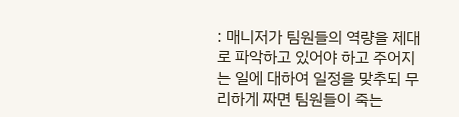: 매니저가 팀원들의 역량을 제대로 파악하고 있어야 하고 주어지는 일에 대하여 일정을 맞추되 무리하게 짜면 팀원들이 죽는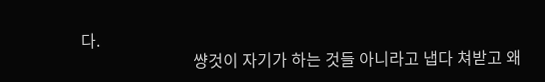다.
                            썅것이 자기가 하는 것들 아니라고 냅다 쳐받고 왜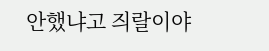안했냐고 즤랄이야